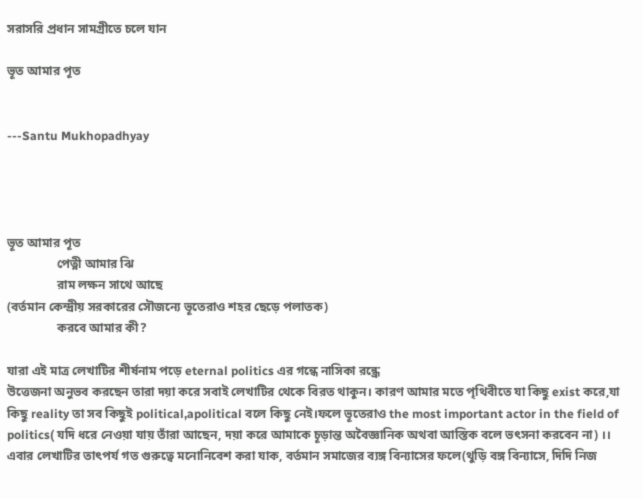সরাসরি প্রধান সামগ্রীতে চলে যান

ভূত আমার পূত


---Santu Mukhopadhyay




ভূত আমার পূত
                পেত্নী আমার ঝি
                রাম লক্ষন সাথে আছে
(বর্তমান কেন্দ্রীয় সরকারের সৌজন্যে ভূতেরাও শহর ছেড়ে পলাতক)
                করবে আমার কী?

যারা এই মাত্র লেখাটির শীর্ষনাম পড়ে eternal politics এর গন্ধে নাসিকা রন্ধ্রে
উত্তেজনা অনুভব করছেন তারা দয়া করে সবাই লেখাটির থেকে বিরত থাকুন। কারণ আমার মতে পৃথিবীতে যা কিছু exist করে,যা কিছু reality তা সব কিছুই political,apolitical বলে কিছু নেই।ফলে ভূতেরাও the most important actor in the field of politics( যদি ধরে নেওয়া যায় তাঁরা আছেন, দয়া করে আমাকে চূড়ান্ত অবৈজ্ঞানিক অথবা আস্তিক বলে ভৎসনা করবেন না) ।।
এবার লেখাটির তাৎপর্য গত গুরুত্বে মনোনিবেশ করা যাক, বর্তমান সমাজের ব‍্যঙ্গ বিন্যাসের ফলে(থুড়ি বঙ্গ বিন্যাসে, দিদি নিজ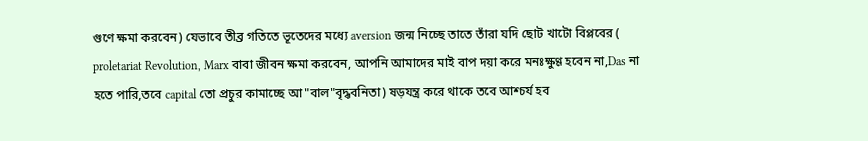গুণে ক্ষমা করবেন) যেভাবে তীব্র গতিতে ভূতেদের মধ্যে aversion জন্ম নিচ্ছে তাতে তাঁরা যদি ছোট খাটো বিপ্লবের ( proletariat Revolution, Marx বাবা জীবন ক্ষমা করবেন, আপনি আমাদের মাই বাপ দয়া করে মনঃক্ষুণ্ণ হবেন না,Das না হতে পারি,তবে capital তো প্রচুর কামাচ্ছে আ"বাল"বৃদ্ধবনিতা) ষড়যন্ত্র করে থাকে তবে আশ্চর্য হব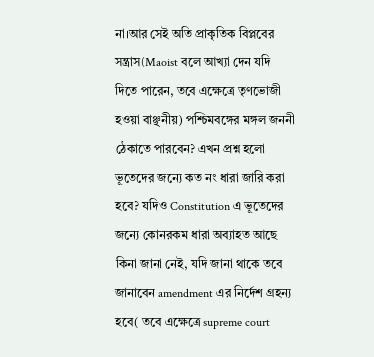না।আর সেই অতি প্রাকৃতিক বিপ্লবের সন্ত্রাস(Maoist বলে আখ্যা দেন যদি দিতে পারেন, তবে এক্ষেত্রে তৃণভোজী হওয়া বাঞ্ছনীয়) পশ্চিমবঙ্গের মঙ্গল জননী ঠেকাতে পারবেন? এখন প্রশ্ন হলো ভূতেদের জন্যে কত নং ধারা জারি করা হবে? যদিও Constitution এ ভূতেদের জন্যে কোনরকম ধারা অব্যাহত আছে কিনা জানা নেই, যদি জানা থাকে তবে জানাবেন amendment এর নির্দেশ গ্ৰহন‍্য হবে( তবে এক্ষেত্রে supreme court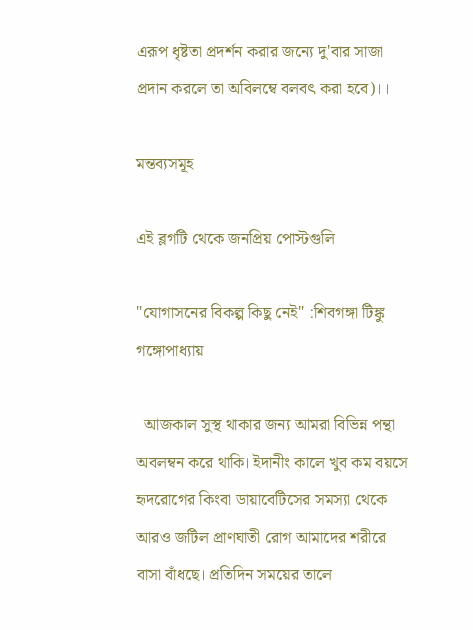এরূপ ধৃষ্টতা প্রদর্শন করার জন্যে দু'বার সাজা প্রদান করলে তা অবিলম্বে বলবৎ করা হবে)।।

মন্তব্যসমূহ

এই ব্লগটি থেকে জনপ্রিয় পোস্টগুলি

"যোগাসনের বিকল্প কিছু নেই" :শিবগঙ্গা টিঙ্কু গঙ্গোপাধ্যায়

  আজকাল সুস্থ থাকার জন্য আমরা বিভিন্ন পন্থা অবলম্বন করে থাকি। ইদানীং কালে খুব কম বয়সে হৃদরোগের কিংবা ডায়াবেটিসের সমস্যা থেকে আরও জটিল প্রাণঘাতী রোগ আমাদের শরীরে বাসা বাঁধছে। প্রতিদিন সময়ের তালে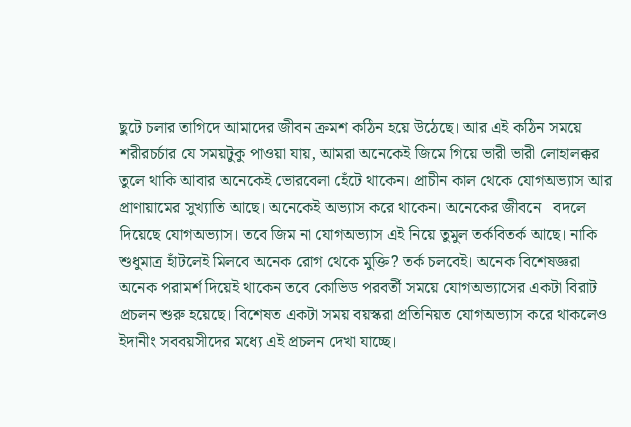ছুটে চলার তাগিদে আমাদের জীবন ক্রমশ কঠিন হয়ে উঠেছে। আর এই কঠিন সময়ে শরীরচর্চার যে সময়টুকু পাওয়া যায়, আমরা অনেকেই জিমে গিয়ে ভারী ভারী লোহালক্কর তুলে থাকি আবার অনেকেই ভোরবেলা হেঁটে থাকেন। প্রাচীন কাল থেকে যোগঅভ্যাস আর প্রাণায়ামের সুখ্যাতি আছে। অনেকেই অভ্যাস করে থাকেন। অনেকের জীবনে   বদলে দিয়েছে যোগঅভ্যাস। তবে জিম না যোগঅভ্যাস এই নিয়ে তুমুল তর্কবিতর্ক আছে। নাকি শুধুমাত্র হাঁটলেই মিলবে অনেক রোগ থেকে মুক্তি? তর্ক চলবেই। অনেক বিশেষজ্ঞরা অনেক পরামর্শ দিয়েই থাকেন তবে কোভিড পরবর্তী সময়ে যোগঅভ্যাসের একটা বিরাট প্রচলন শুরু হয়েছে। বিশেষত একটা সময় বয়স্করা প্রতিনিয়ত যোগঅভ্যাস করে থাকলেও ইদানীং সববয়সীদের মধ্যে এই প্রচলন দেখা যাচ্ছে।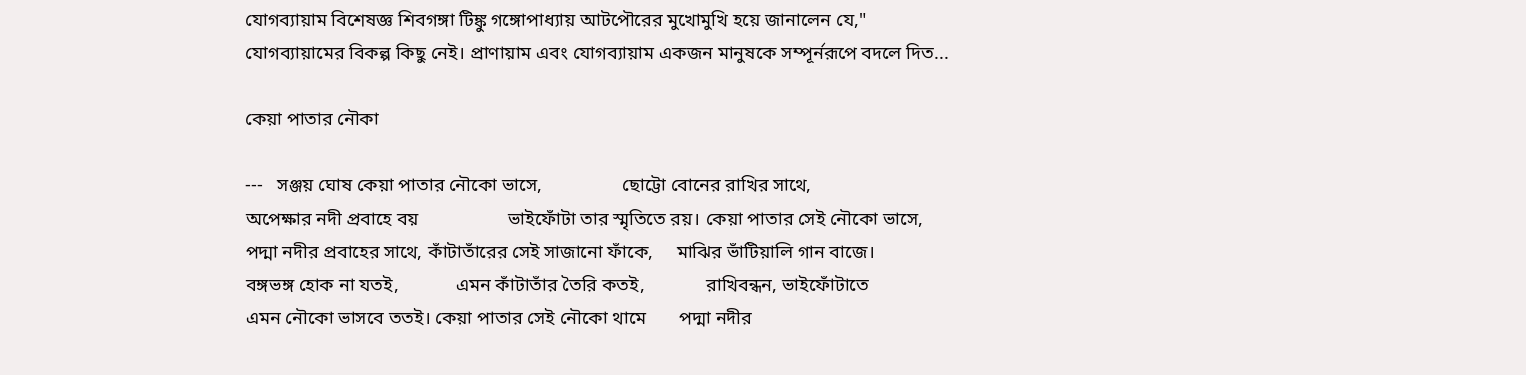যোগব্যায়াম বিশেষজ্ঞ শিবগঙ্গা টিঙ্কু গঙ্গোপাধ্যায় আটপৌরের মুখোমুখি হয়ে জানালেন যে," যোগব্যায়ামের বিকল্প কিছু নেই। প্রাণায়াম এবং যোগব্যায়াম একজন মানুষকে সম্পূর্নরূপে বদলে দিত...

কেয়া পাতার নৌকা

---   সঞ্জয় ঘোষ কেয়া পাতার নৌকো ভাসে,                 ছোট্টো বোনের রাখির সাথে,                   অপেক্ষার নদী প্রবাহে বয়                   ভাইফোঁটা তার স্মৃতিতে রয়। কেয়া পাতার সেই নৌকো ভাসে,     পদ্মা নদীর প্রবাহের সাথে, কাঁটাতাঁরের সেই সাজানো ফাঁকে,     মাঝির ভাঁটিয়ালি গান বাজে।              বঙ্গভঙ্গ হোক না যতই,            এমন কাঁটাতাঁর তৈরি কতই,             রাখিবন্ধন, ভাইফোঁটাতে                এমন নৌকো ভাসবে ততই। কেয়া পাতার সেই নৌকো থামে       পদ্মা নদীর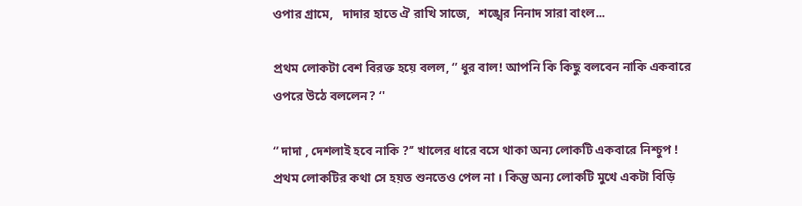ওপার গ্রামে,   দাদার হাতে ঐ রাখি সাজে,   শঙ্খের নিনাদ সারা বাংল...

প্রথম লোকটা বেশ বিরক্ত হয়ে বলল, ‘’ ধুর বাল! আপনি কি কিছু বলবেন নাকি একবারে ওপরে উঠে বললেন? ‘'

‘’ দাদা , দেশলাই হবে নাকি ?’’ খালের ধারে বসে থাকা অন্য লোকটি একবারে নিশ্চুপ ! প্রথম লোকটির কথা সে হয়ত শুনতেও পেল না । কিন্তু অন্য লোকটি মুখে একটা বিড়ি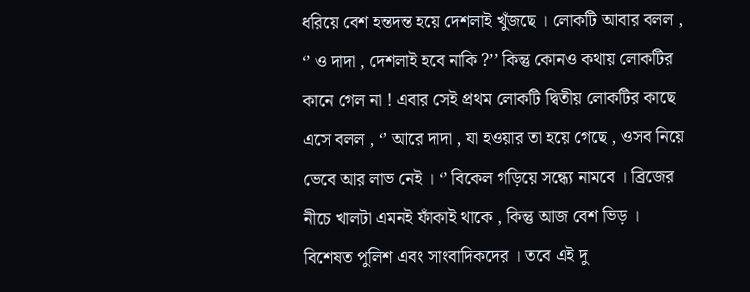ধরিয়ে বেশ হন্তদন্ত হয়ে দেশলাই খুঁজছে । লোকটি আবার বলল , ‘’ ও দাদা , দেশলাই হবে নাকি ?’’ কিন্তু কোনও কথায় লোকটির কানে গেল না ! এবার সেই প্রথম লোকটি দ্বিতীয় লোকটির কাছে এসে বলল , ‘’ আরে দাদা , যা হওয়ার তা হয়ে গেছে , ওসব নিয়ে ভেবে আর লাভ নেই । ‘’ বিকেল গড়িয়ে সন্ধ্যে নামবে । ব্রিজের নীচে খালটা এমনই ফাঁকাই থাকে , কিন্তু আজ বেশ ভিড় । বিশেষত পুলিশ এবং সাংবাদিকদের । তবে এই দু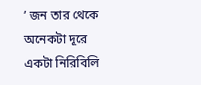’ জন তার থেকে অনেকটা দূরে একটা নিরিবিলি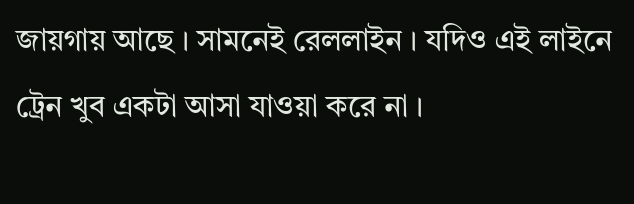জায়গায় আছে । সামনেই রেললাইন । যদিও এই লাইনে ট্রেন খুব একটা আসা যাওয়া করে না ।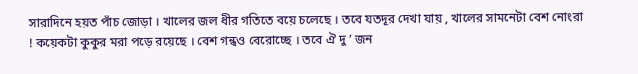সারাদিনে হয়ত পাঁচ জোড়া । খালের জল ধীর গতিতে বয়ে চলেছে । তবে যতদূর দেখা যায় , খালের সামনেটা বেশ নোংরা ! কয়েকটা কুকুর মরা পড়ে রয়েছে । বেশ গন্ধও বেরোচ্ছে । তবে ঐ দু ’ জন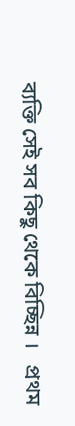ব্যক্তি সেই সব কিছু থেকে বিচ্ছিন্ন ।   প্রথম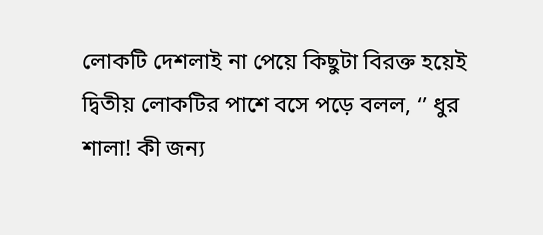লোকটি দেশলাই না পেয়ে কিছুটা বিরক্ত হয়েই দ্বিতীয় লোকটির পাশে বসে পড়ে বলল, ‘’ ধুর শালা! কী জন্য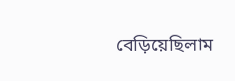বেড়িয়েছিলাম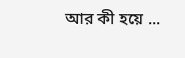আর কী হয়ে ...